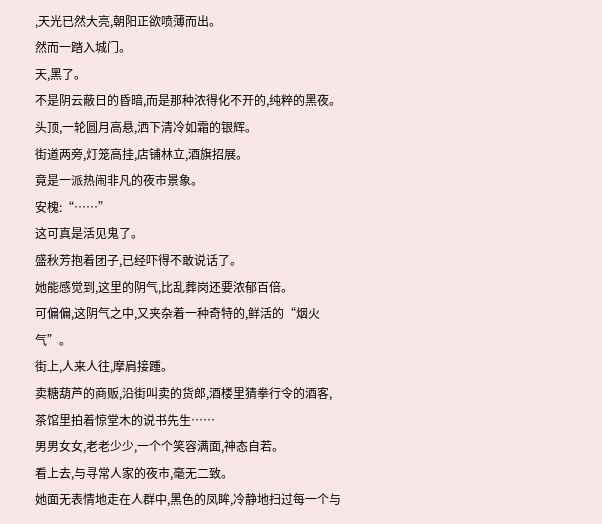,天光已然大亮,朝阳正欲喷薄而出。
然而一踏入城门。
天,黑了。
不是阴云蔽日的昏暗,而是那种浓得化不开的,纯粹的黑夜。
头顶,一轮圆月高悬,洒下清冷如霜的银辉。
街道两旁,灯笼高挂,店铺林立,酒旗招展。
竟是一派热闹非凡的夜市景象。
安槐:“……”
这可真是活见鬼了。
盛秋芳抱着团子,已经吓得不敢说话了。
她能感觉到,这里的阴气,比乱葬岗还要浓郁百倍。
可偏偏,这阴气之中,又夹杂着一种奇特的,鲜活的“烟火气”。
街上,人来人往,摩肩接踵。
卖糖葫芦的商贩,沿街叫卖的货郎,酒楼里猜拳行令的酒客,茶馆里拍着惊堂木的说书先生……
男男女女,老老少少,一个个笑容满面,神态自若。
看上去,与寻常人家的夜市,毫无二致。
她面无表情地走在人群中,黑色的凤眸,冷静地扫过每一个与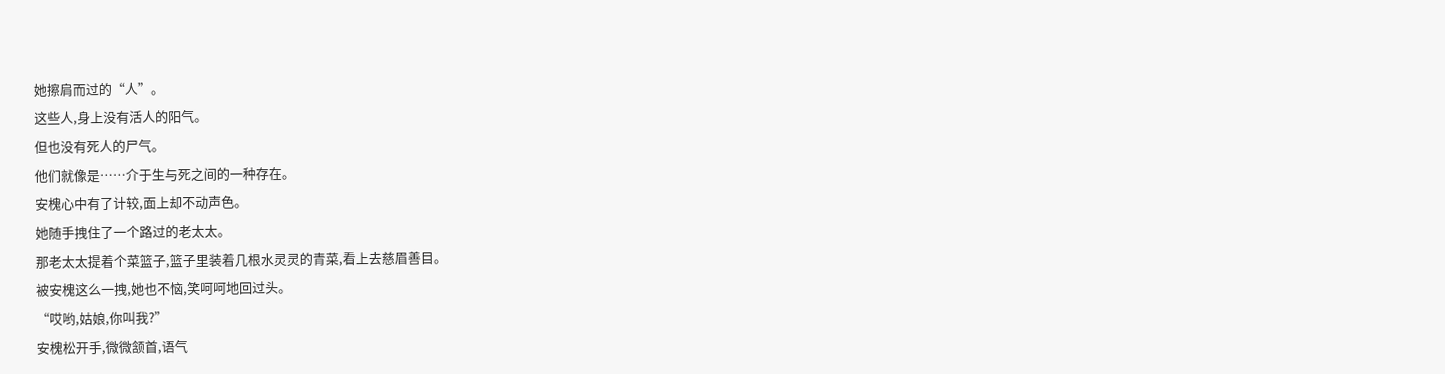她擦肩而过的“人”。
这些人,身上没有活人的阳气。
但也没有死人的尸气。
他们就像是……介于生与死之间的一种存在。
安槐心中有了计较,面上却不动声色。
她随手拽住了一个路过的老太太。
那老太太提着个菜篮子,篮子里装着几根水灵灵的青菜,看上去慈眉善目。
被安槐这么一拽,她也不恼,笑呵呵地回过头。
“哎哟,姑娘,你叫我?”
安槐松开手,微微颔首,语气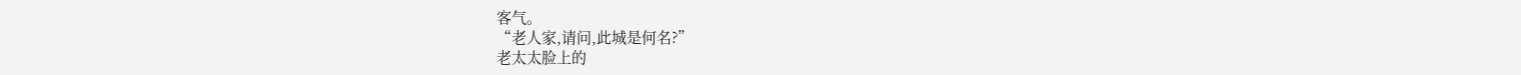客气。
“老人家,请问,此城是何名?”
老太太脸上的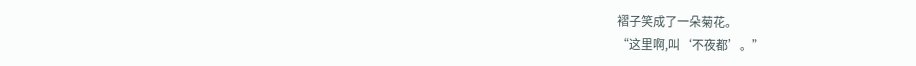褶子笑成了一朵菊花。
“这里啊,叫‘不夜都’。”